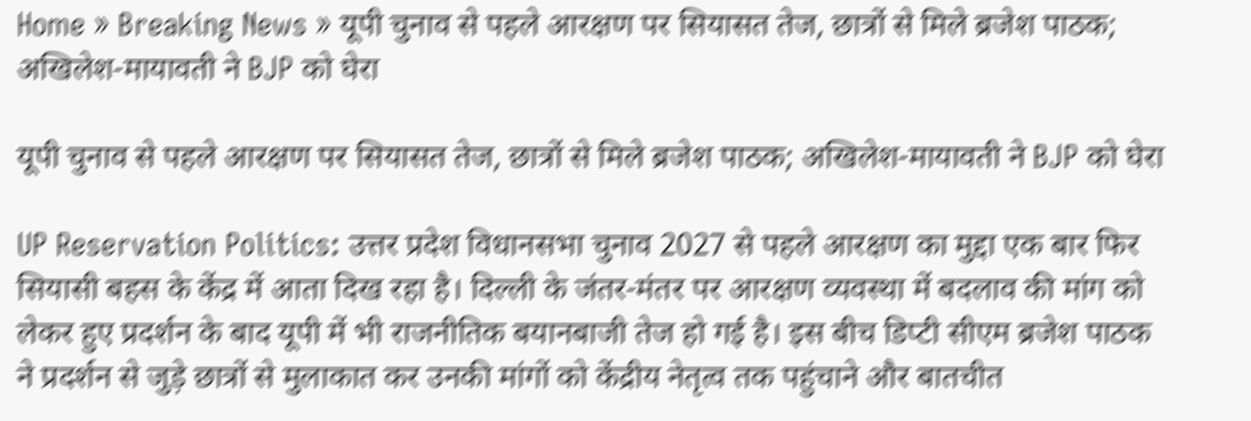Home » Breaking News » यूपी चुनाव से पहले आरक्षण पर सियासत तेज, छात्रों से मिले ब्रजेश पाठक; अखिलेश-मायावती ने BJP को घेरा

यूपी चुनाव से पहले आरक्षण पर सियासत तेज, छात्रों से मिले ब्रजेश पाठक; अखिलेश-मायावती ने BJP को घेरा

UP Reservation Politics: उत्तर प्रदेश विधानसभा चुनाव 2027 से पहले आरक्षण का मुद्दा एक बार फिर सियासी बहस के केंद्र में आता दिख रहा है। दिल्ली के जंतर-मंतर पर आरक्षण व्यवस्था में बदलाव की मांग को लेकर हुए प्रदर्शन के बाद यूपी में भी राजनीतिक बयानबाजी तेज हो गई है। इस बीच डिप्टी सीएम ब्रजेश पाठक ने प्रदर्शन से जुड़े छात्रों से मुलाकात कर उनकी मांगों को केंद्रीय नेतृत्व तक पहुंचाने और बातचीत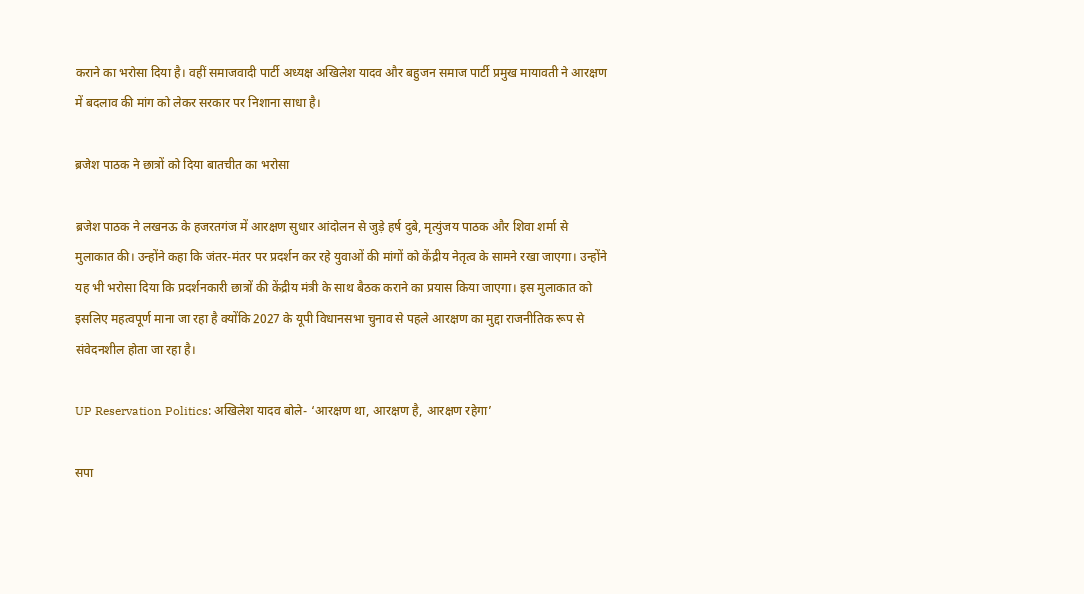कराने का भरोसा दिया है। वहीं समाजवादी पार्टी अध्यक्ष अखिलेश यादव और बहुजन समाज पार्टी प्रमुख मायावती ने आरक्षण में बदलाव की मांग को लेकर सरकार पर निशाना साधा है।

ब्रजेश पाठक ने छात्रों को दिया बातचीत का भरोसा

ब्रजेश पाठक ने लखनऊ के हजरतगंज में आरक्षण सुधार आंदोलन से जुड़े हर्ष दुबे, मृत्युंजय पाठक और शिवा शर्मा से मुलाकात की। उन्होंने कहा कि जंतर-मंतर पर प्रदर्शन कर रहे युवाओं की मांगों को केंद्रीय नेतृत्व के सामने रखा जाएगा। उन्होंने यह भी भरोसा दिया कि प्रदर्शनकारी छात्रों की केंद्रीय मंत्री के साथ बैठक कराने का प्रयास किया जाएगा। इस मुलाकात को इसलिए महत्वपूर्ण माना जा रहा है क्योंकि 2027 के यूपी विधानसभा चुनाव से पहले आरक्षण का मुद्दा राजनीतिक रूप से संवेदनशील होता जा रहा है।

UP Reservation Politics: अखिलेश यादव बोले- ‘आरक्षण था, आरक्षण है, आरक्षण रहेगा’

सपा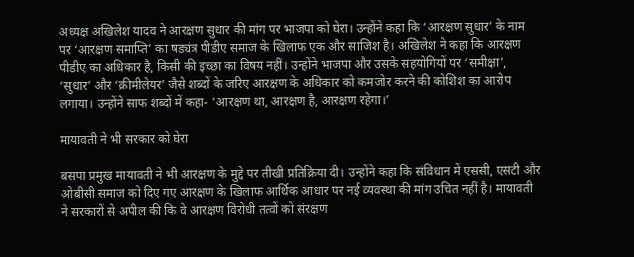अध्यक्ष अखिलेश यादव ने आरक्षण सुधार की मांग पर भाजपा को घेरा। उन्होंने कहा कि ‘आरक्षण सुधार’ के नाम पर ‘आरक्षण समाप्ति’ का षड्यंत्र पीडीए समाज के खिलाफ एक और साजिश है। अखिलेश ने कहा कि आरक्षण पीडीए का अधिकार है, किसी की इच्छा का विषय नहीं। उन्होंने भाजपा और उसके सहयोगियों पर ‘समीक्षा’, ‘सुधार’ और ‘क्रीमीलेयर’ जैसे शब्दों के जरिए आरक्षण के अधिकार को कमजोर करने की कोशिश का आरोप लगाया। उन्होंने साफ शब्दों में कहा- ‘आरक्षण था, आरक्षण है, आरक्षण रहेगा।’

मायावती ने भी सरकार को घेरा

बसपा प्रमुख मायावती ने भी आरक्षण के मुद्दे पर तीखी प्रतिक्रिया दी। उन्होंने कहा कि संविधान में एससी, एसटी और ओबीसी समाज को दिए गए आरक्षण के खिलाफ आर्थिक आधार पर नई व्यवस्था की मांग उचित नहीं है। मायावती ने सरकारों से अपील की कि वे आरक्षण विरोधी तत्वों को संरक्षण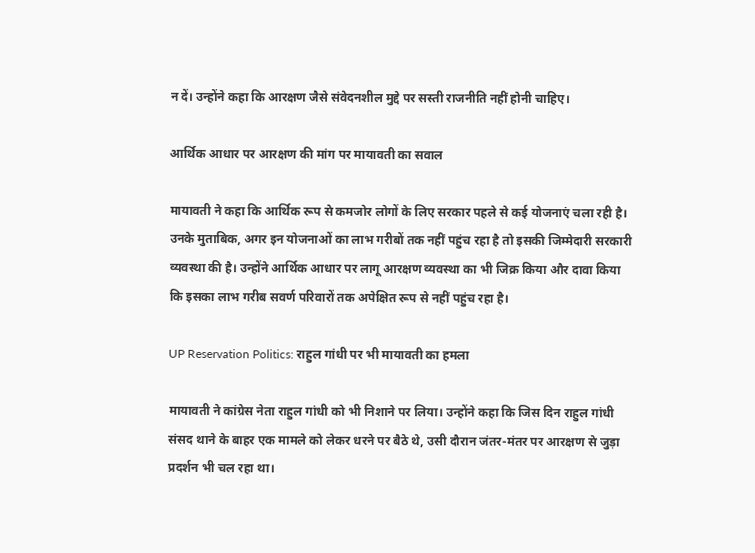न दें। उन्होंने कहा कि आरक्षण जैसे संवेदनशील मुद्दे पर सस्ती राजनीति नहीं होनी चाहिए।

आर्थिक आधार पर आरक्षण की मांग पर मायावती का सवाल

मायावती ने कहा कि आर्थिक रूप से कमजोर लोगों के लिए सरकार पहले से कई योजनाएं चला रही है। उनके मुताबिक, अगर इन योजनाओं का लाभ गरीबों तक नहीं पहुंच रहा है तो इसकी जिम्मेदारी सरकारी व्यवस्था की है। उन्होंने आर्थिक आधार पर लागू आरक्षण व्यवस्था का भी जिक्र किया और दावा किया कि इसका लाभ गरीब सवर्ण परिवारों तक अपेक्षित रूप से नहीं पहुंच रहा है।

UP Reservation Politics: राहुल गांधी पर भी मायावती का हमला

मायावती ने कांग्रेस नेता राहुल गांधी को भी निशाने पर लिया। उन्होंने कहा कि जिस दिन राहुल गांधी संसद थाने के बाहर एक मामले को लेकर धरने पर बैठे थे, उसी दौरान जंतर-मंतर पर आरक्षण से जुड़ा प्रदर्शन भी चल रहा था।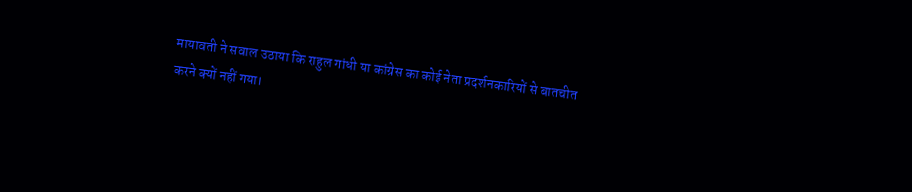मायावती ने सवाल उठाया कि राहुल गांधी या कांग्रेस का कोई नेता प्रदर्शनकारियों से बातचीत करने क्यों नहीं गया।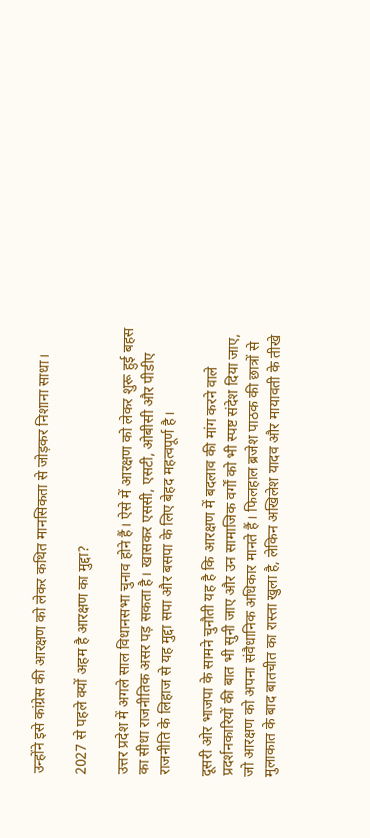उन्होंने इसे कांग्रेस की आरक्षण को लेकर कथित मानसिकता से जोड़कर निशाना साधा।

2027 से पहले क्यों अहम है आरक्षण का मुद्दा?

उत्तर प्रदेश में अगले साल विधानसभा चुनाव होने हैं। ऐसे में आरक्षण को लेकर शुरू हुई बहस का सीधा राजनीतिक असर पड़ सकता है। खासकर एससी, एसटी, ओबीसी और पीडीए राजनीति के लिहाज से यह मुद्दा सपा और बसपा के लिए बेहद महत्वपूर्ण है।

दूसरी ओर भाजपा के सामने चुनौती यह है कि आरक्षण में बदलाव की मांग करने वाले प्रदर्शनकारियों की बात भी सुनी जाए और उन सामाजिक वर्गों को भी स्पष्ट संदेश दिया जाए, जो आरक्षण को अपना संवैधानिक अधिकार मानते हैं। फिलहाल ब्रजेश पाठक की छात्रों से मुलाकात के बाद बातचीत का रास्ता खुला है, लेकिन अखिलेश यादव और मायावती के तीखे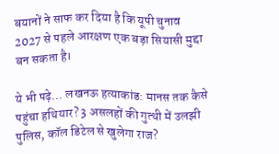बयानों ने साफ कर दिया है कि यूपी चुनाव 2027 से पहले आरक्षण एक बड़ा सियासी मुद्दा बन सकता है।

ये भी पढ़े… लखनऊ हत्याकांड: मानस तक कैसे पहुंचा हथियार? 3 असलहों की गुत्थी में उलझी पुलिस, कॉल डिटेल से खुलेगा राज?